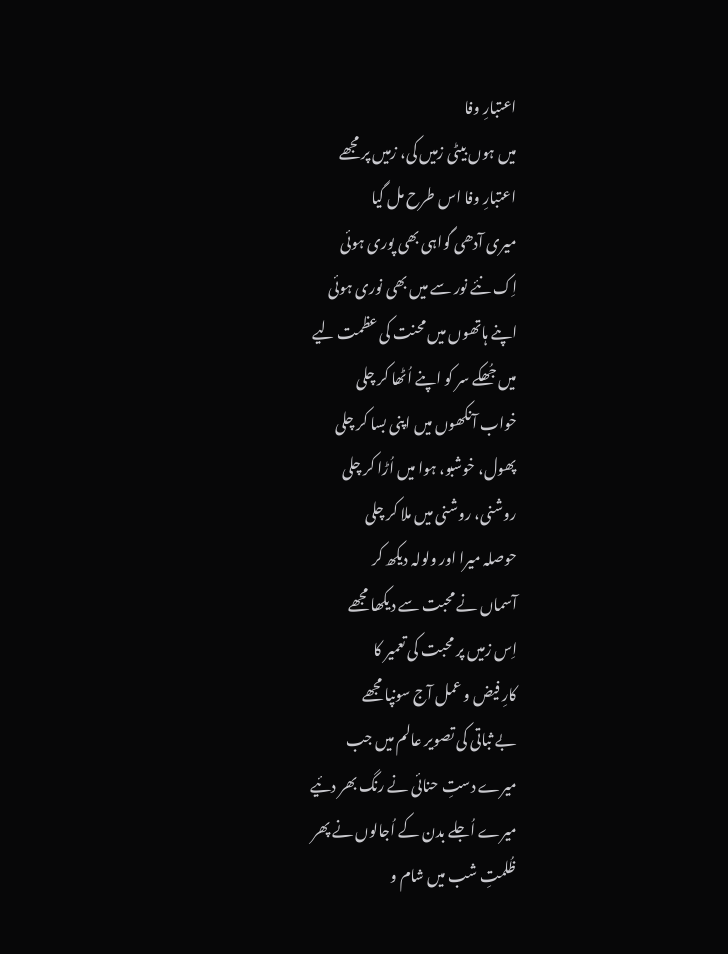اعتبارِ وفا
میں ہوں بیٹی زمیں کی، زمیں پر مجھے
اعتبارِ وفا اس طرح مل گیا
میری آدھی گواہی بھی پوری ہوئی
اِک نئے نور سے میں بھی نوری ہوئی
اپنے ہاتھوں میں محنت کی عظمت لیے
میں جُھکے سر کو اپنے اُٹھا کر چلی
خواب آنکھوں میں اپنی بسا کر چلی
پھول، خوشبو، ہوا میں اُڑا کر چلی
روشنی، روشنی میں ملا کر چلی
حوصلہ میرا اور ولولہ دیکھ کر
آسماں نے محبت سے دیکھا مجھے
اِس زمیں پر محبت کی تعمیر کا
کارِ فیض و عمل آج سونپا مجھے
بے ثباتی کی تصویر عالم میں جب
میرے دستِ حنائی نے رنگ بھر دئیے
میرے اُجلے بدن کے اُجالوں نے پھر
ظُلمتِ شب میں شام و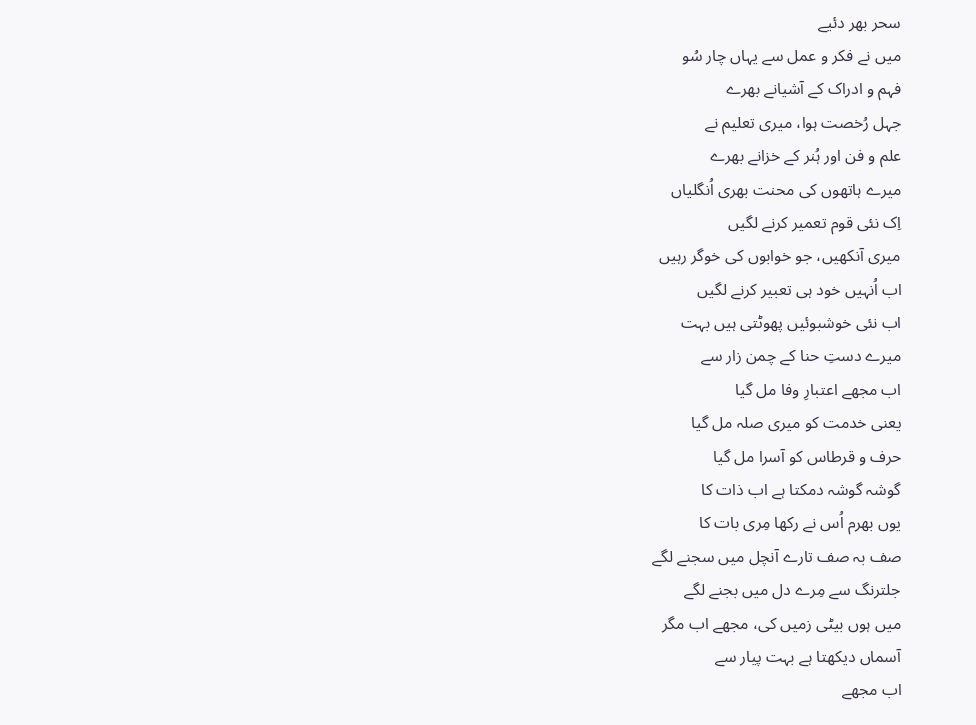سحر بھر دئیے
میں نے فکر و عمل سے یہاں چار سُو
فہم و ادراک کے آشیانے بھرے
جہل رُخصت ہوا، میری تعلیم نے
علم و فن اور ہُنر کے خزانے بھرے
میرے ہاتھوں کی محنت بھری اُنگلیاں
اِک نئی قوم تعمیر کرنے لگیں
میری آنکھیں، جو خوابوں کی خوگر رہیں
اب اُنہیں خود ہی تعبیر کرنے لگیں
اب نئی خوشبوئیں پھوٹتی ہیں بہت
میرے دستِ حنا کے چمن زار سے
اب مجھے اعتبارِ وفا مل گیا
یعنی خدمت کو میری صلہ مل گیا
حرف و قرطاس کو آسرا مل گیا
گوشہ گوشہ دمکتا ہے اب ذات کا
یوں بھرم اُس نے رکھا مِری بات کا
صف بہ صف تارے آنچل میں سجنے لگے
جلترنگ سے مِرے دل میں بجنے لگے
میں ہوں بیٹی زمیں کی، مجھے اب مگر
آسماں دیکھتا ہے بہت پیار سے
اب مجھے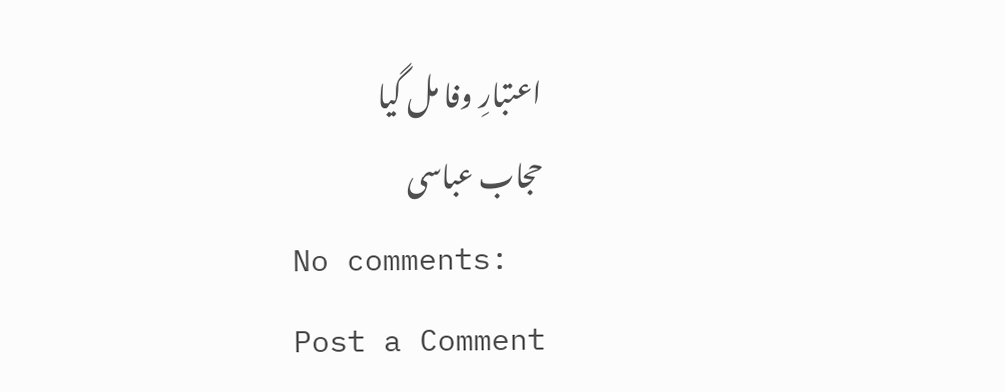اعتبارِ وفا مل گیا
حجاب عباسی
No comments:
Post a Comment